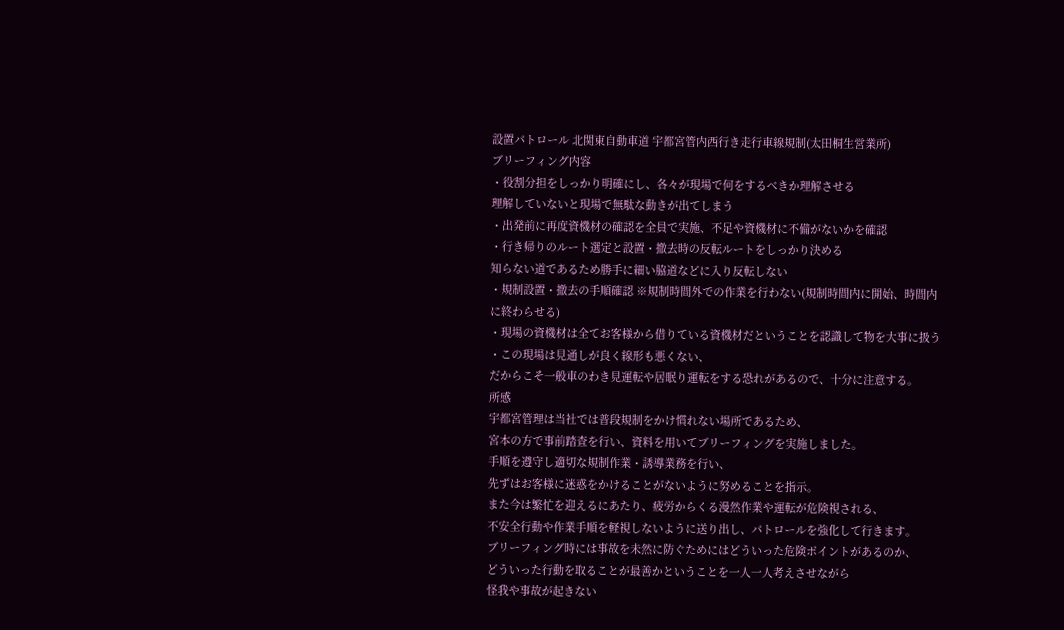設置パトロール 北関東自動車道 宇都宮管内西行き走行車線規制(太田桐生営業所)
ブリーフィング内容
・役割分担をしっかり明確にし、各々が現場で何をするべきか理解させる
理解していないと現場で無駄な動きが出てしまう
・出発前に再度資機材の確認を全員で実施、不足や資機材に不備がないかを確認
・行き帰りのルート選定と設置・撤去時の反転ルートをしっかり決める
知らない道であるため勝手に細い脇道などに入り反転しない
・規制設置・撤去の手順確認 ※規制時間外での作業を行わない(規制時間内に開始、時間内に終わらせる)
・現場の資機材は全てお客様から借りている資機材だということを認識して物を大事に扱う
・この現場は見通しが良く線形も悪くない、
だからこそ一般車のわき見運転や居眠り運転をする恐れがあるので、十分に注意する。
所感
宇都宮管理は当社では普段規制をかけ慣れない場所であるため、
宮本の方で事前踏査を行い、資料を用いてブリーフィングを実施しました。
手順を遵守し適切な規制作業・誘導業務を行い、
先ずはお客様に迷惑をかけることがないように努めることを指示。
また今は繁忙を迎えるにあたり、疲労からくる漫然作業や運転が危険視される、
不安全行動や作業手順を軽視しないように送り出し、パトロールを強化して行きます。
ブリーフィング時には事故を未然に防ぐためにはどういった危険ポイントがあるのか、
どういった行動を取ることが最善かということを一人一人考えさせながら
怪我や事故が起きない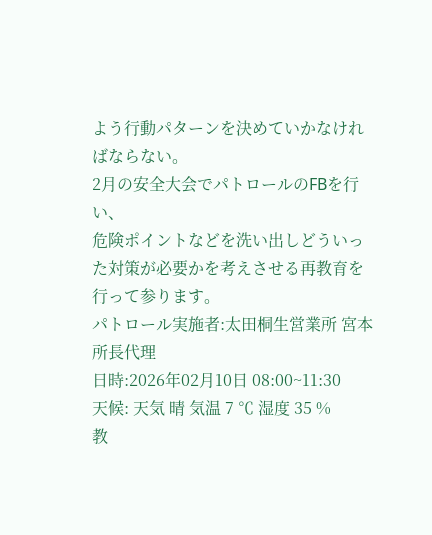よう行動パターンを決めていかなければならない。
2月の安全大会でパトロールのFBを行い、
危険ポイントなどを洗い出しどういった対策が必要かを考えさせる再教育を行って参ります。
パトロール実施者:太田桐生営業所 宮本所長代理
日時:2026年02月10日 08:00~11:30
天候: 天気 晴 気温 7 ℃ 湿度 35 %
教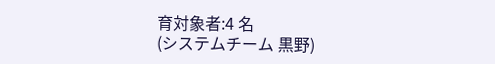育対象者:4 名
(システムチーム 黒野)